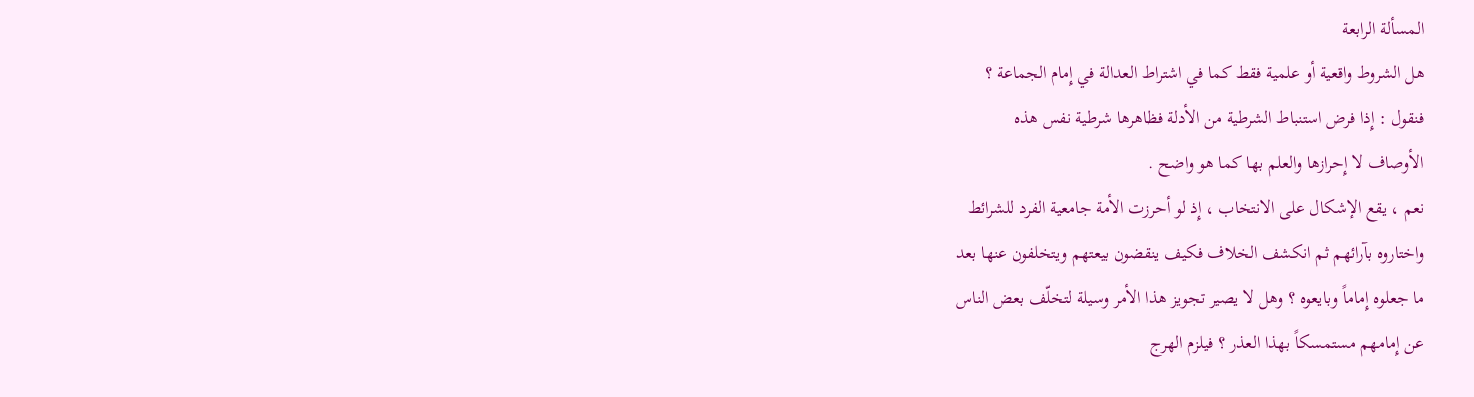المسألة الرابعة
هل الشروط واقعية أو علمية فقط كما في اشتراط العدالة في إِمام الجماعة ؟
فنقول : إِذا فرض استنباط الشرطية من الأدلة فظاهرها شرطية نفس هذه
الأوصاف لا إِحرازها والعلم بها كما هو واضح .
نعم ، يقع الإشكال على الانتخاب ، إِذ لو أحرزت الأمة جامعية الفرد للشرائط
واختاروه بآرائهم ثم انكشف الخلاف فكيف ينقضون بيعتهم ويتخلفون عنها بعد
ما جعلوه إِماماً وبايعوه ؟ وهل لا يصير تجويز هذا الأمر وسيلة لتخلّف بعض الناس
عن إِمامهم مستمسكاً بهذا العذر ؟ فيلزم الهرج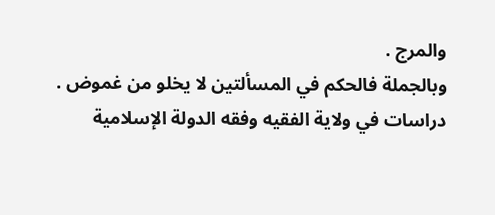والمرج .
وبالجملة فالحكم في المسألتين لا يخلو من غموض .
دراسات في ولاية الفقيه وفقه الدولة الإسلامية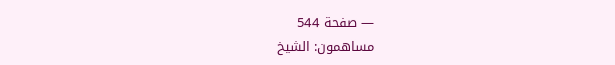— صفحة 544
مساهمون: الشيخ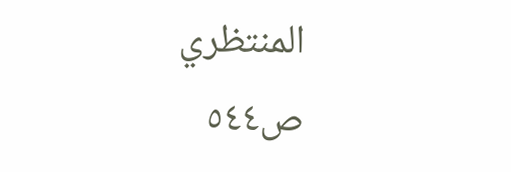المنتظري
ص٥٤٤